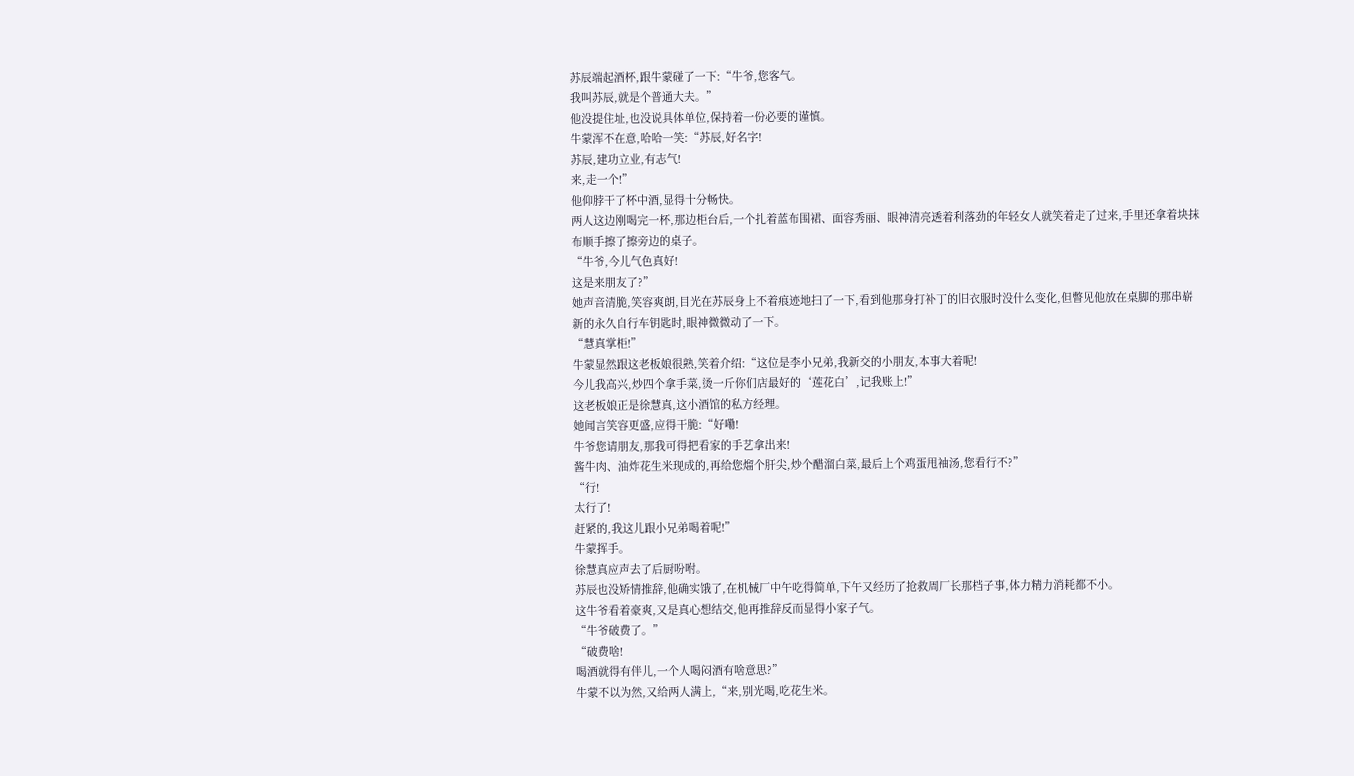苏辰端起酒杯,跟牛蒙碰了一下:“牛爷,您客气。
我叫苏辰,就是个普通大夫。”
他没提住址,也没说具体单位,保持着一份必要的谨慎。
牛蒙浑不在意,哈哈一笑:“苏辰,好名字!
苏辰,建功立业,有志气!
来,走一个!”
他仰脖干了杯中酒,显得十分畅快。
两人这边刚喝完一杯,那边柜台后,一个扎着蓝布围裙、面容秀丽、眼神清亮透着利落劲的年轻女人就笑着走了过来,手里还拿着块抹布顺手擦了擦旁边的桌子。
“牛爷,今儿气色真好!
这是来朋友了?”
她声音清脆,笑容爽朗,目光在苏辰身上不着痕迹地扫了一下,看到他那身打补丁的旧衣服时没什么变化,但瞥见他放在桌脚的那串崭新的永久自行车钥匙时,眼神微微动了一下。
“慧真掌柜!”
牛蒙显然跟这老板娘很熟,笑着介绍:“这位是李小兄弟,我新交的小朋友,本事大着呢!
今儿我高兴,炒四个拿手菜,烫一斤你们店最好的‘莲花白’,记我账上!”
这老板娘正是徐慧真,这小酒馆的私方经理。
她闻言笑容更盛,应得干脆:“好嘞!
牛爷您请朋友,那我可得把看家的手艺拿出来!
酱牛肉、油炸花生米现成的,再给您熘个肝尖,炒个醋溜白菜,最后上个鸡蛋甩袖汤,您看行不?”
“行!
太行了!
赶紧的,我这儿跟小兄弟喝着呢!”
牛蒙挥手。
徐慧真应声去了后厨吩咐。
苏辰也没矫情推辞,他确实饿了,在机械厂中午吃得简单,下午又经历了抢救周厂长那档子事,体力精力消耗都不小。
这牛爷看着豪爽,又是真心想结交,他再推辞反而显得小家子气。
“牛爷破费了。”
“破费啥!
喝酒就得有伴儿,一个人喝闷酒有啥意思?”
牛蒙不以为然,又给两人满上,“来,别光喝,吃花生米。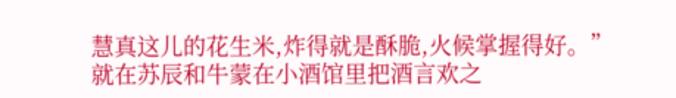慧真这儿的花生米,炸得就是酥脆,火候掌握得好。”
就在苏辰和牛蒙在小酒馆里把酒言欢之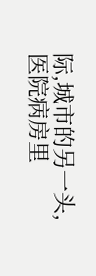际,城市的另一头,医院病房里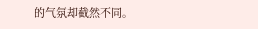的气氛却截然不同。